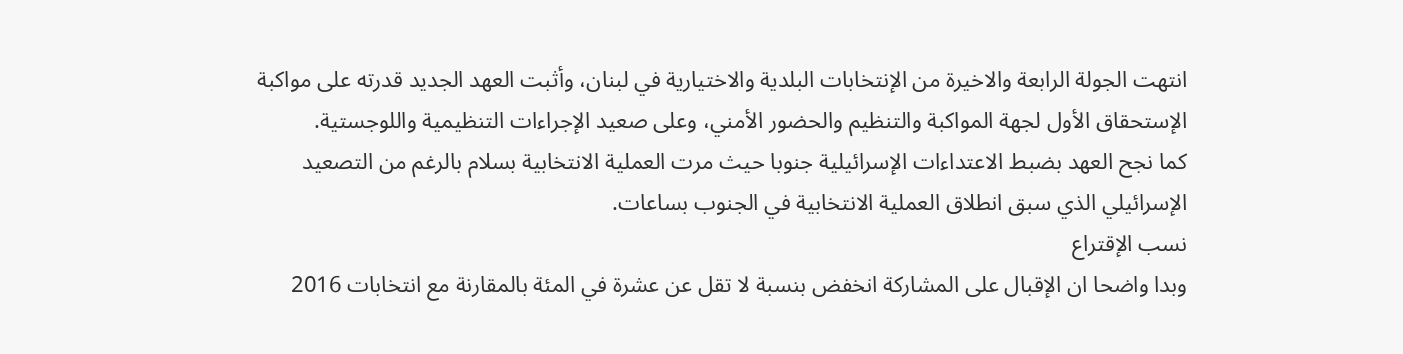انتهت الجولة الرابعة والاخيرة من الإنتخابات البلدية والاختيارية في لبنان، وأثبت العهد الجديد قدرته على مواكبة الإستحقاق الأول لجهة المواكبة والتنظيم والحضور الأمني، وعلى صعيد الإجراءات التنظيمية واللوجستية.
كما نجح العهد بضبط الاعتداءات الإسرائيلية جنوبا حيث مرت العملية الانتخابية بسلام بالرغم من التصعيد الإسرائيلي الذي سبق انطلاق العملية الانتخابية في الجنوب بساعات.
نسب الإقتراع
وبدا واضحا ان الإقبال على المشاركة انخفض بنسبة لا تقل عن عشرة في المئة بالمقارنة مع انتخابات 2016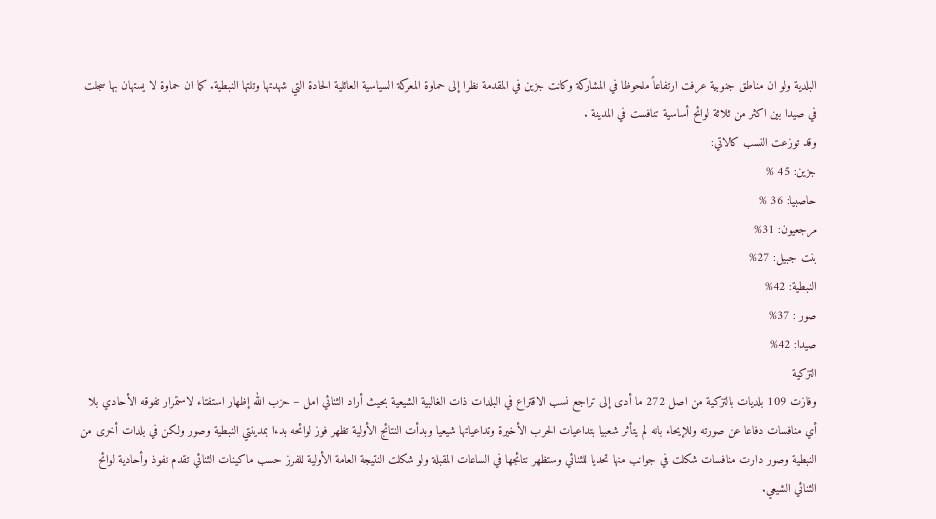البلدية ولو ان مناطق جنوبية عرفت ارتفاعاً ملحوظا في المشاركة وكانت جزين في المقدمة نظرا إلى حماوة المعركة السياسية العائلية الحادة التي شهدتها وتلتها النبطية. كما ان حماوة لا يستهان بها سجلت في صيدا بين اكثر من ثلاثة لوائح أساسية تنافست في المدينة .
وقد توزعت النسب كالاتي:
جزين: 45 %
حاصبيا: 36 %
مرجعيون: 31%
بنت جبيل: 27%
النبطية: 42%
صور : 37%
صيدا: 42%
التزكية
وفازت 109 بلديات بالتزكية من اصل 272 ما أدى إلى تراجع نسب الاقتراع في البلدات ذات الغالبية الشيعية بحيث أراد الثنائي امل – حزب الله إظهار استفتاء لاستمرار تفوقه الأحادي بلا أي منافسات دفاعا عن صورته وللإيحاء بانه لم يتأثر شعبيا بتداعيات الحرب الأخيرة وتداعياتها شيعيا وبدأت النتائج الأولية تظهر فوز لوائحه بدءا بمدينتي النبطية وصور ولكن في بلدات أخرى من النبطية وصور دارت منافسات شكلت في جوانب منها تحديا للثنائي وستظهر نتائجها في الساعات المقبلة ولو شكلت النتيجة العامة الأولية للفرز حسب ماكينات الثنائي تقدم نفوذ وأحادية لوائح الثنائي الشيعي.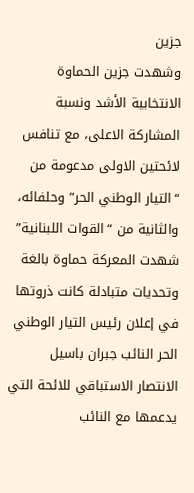جزين
وشهدت جزين الحماوة الانتخابية الأشد ونسبة المشاركة الاعلى، مع تنافس لائحتين الاولى مدعومة من “التيار الوطني الحر” وحلفائه، والثانية من “القوات اللبنانية” شهدت المعركة حماوة بالغة وتحديات متبادلة كانت ذروتها في إعلان رئيس التيار الوطني الحر النائب جبران باسيل الانتصار الاستباقي للائحة التي يدعمها مع النائب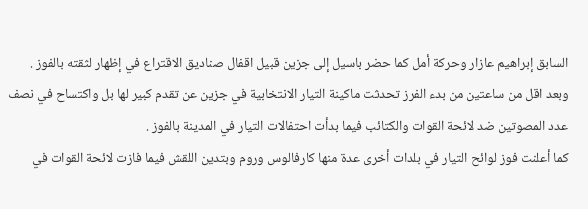السابق إبراهيم عازار وحركة أمل كما حضر باسيل إلى جزين قبيل اقفال صناديق الاقتراع في إظهار لثقته بالفوز .
وبعد اقل من ساعتين من بدء الفرز تحدثت ماكينة التيار الانتخابية في جزين عن تقدم كبير لها بل واكتساح في نصف عدد المصوتين ضد لائحة القوات والكتائب فيما بدأت احتفالات التيار في المدينة بالفوز .
كما أعلنت فوز لوائح التيار في بلدات أخرى عدة منها كارفالوس وروم وبتدين اللقش فيما فازت لائحة القوات في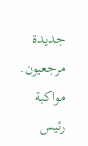جديدة مرجعيون.
مواكبة رئيس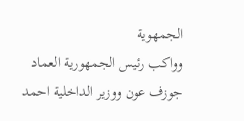الجمهوية
وواكب رئيس الجمهورية العماد جوزف عون ووزير الداخلية احمد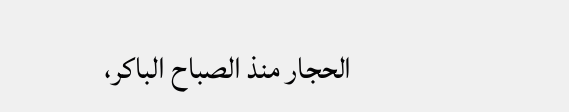الحجار منذ الصباح الباكر،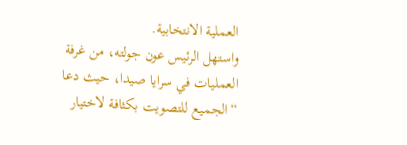العملية الانتخابية.
واستهل الرئيس عون جولته، من غرفة العمليات في سرايا صيدا، حيث دعا “الجميع للتصويت بكثافة لاختيار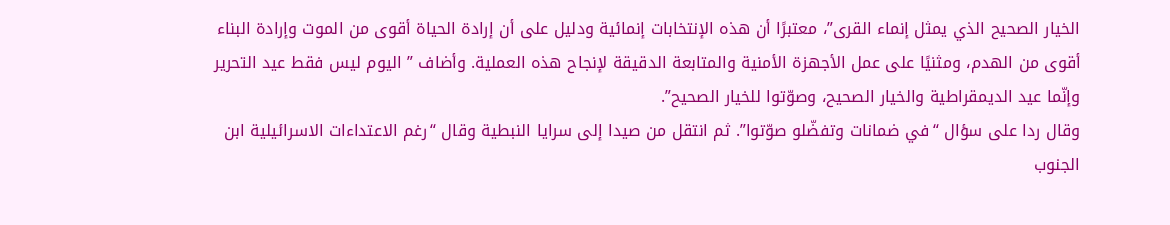الخيار الصحيح الذي يمثل إنماء القرى”، معتبرًا أن هذه الإنتخابات إنمائية ودليل على أن إرادة الحياة أقوى من الموت وإرادة البناء أقوى من الهدم، ومثنيًا على عمل الأجهزة الأمنية والمتابعة الدقيقة لإنجاح هذه العملية. وأضاف ” اليوم ليس فقط عيد التحرير وإنّما عيد الديمقراطية والخيار الصحيح، وصوّتوا للخيار الصحيح”.
وقال ردا على سؤال “في ضمانات وتفضّلو صوّتوا”. ثم انتقل من صيدا إلى سرايا النبطية وقال “رغم الاعتداءات الاسرائيلية ابن الجنوب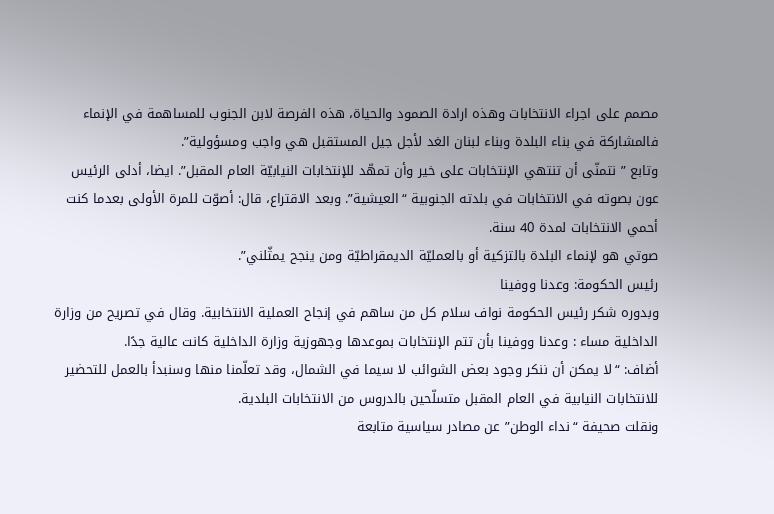مصمم على اجراء الانتخابات وهذه ارادة الصمود والحياة، هذه الفرصة لابن الجنوب للمساهمة في الإنماء فالمشاركة في بناء البلدة وبناء لبنان الغد لأجل جيل المستقبل هي واجب ومسؤولية”.
وتابع ” نتمنّى أن تنتهي الإنتخابات على خير وأن تمهّد للإنتخابات النيابيّة العام المقبل”. ايضا، أدلى الرئيس عون بصوته في الانتخابات في بلدته الجنوبية “العيشية”. وبعد الاقتراع، قال: أصوّت للمرة الأولى بعدما كنت أحمي الانتخابات لمدة 40 سنة.
صوتي هو لإنماء البلدة بالتزكية أو بالعمليّة الديمقراطيّة ومن ينجح يمثّلني”.
رئيس الحكومة: وعدنا ووفينا
وبدوره شكر رئيس الحكومة نواف سلام كل من ساهم في إنجاح العملية الانتخابية. وقال في تصريح من وزارة الداخلية مساء : وعدنا ووفينا بأن تتم الإنتخابات بموعدها وجهوزية وزارة الداخلية كانت عالية جدًا.
أضاف: “لا يمكن أن ننكر وجود بعض الشوائب لا سيما في الشمال، وقد تعلّمنا منها وسنبدأ بالعمل للتحضير للانتخابات النيابية في العام المقبل متسلّحين بالدروس من الانتخابات البلدية.
ونقلت صحيفة “نداء الوطن” عن مصادر سياسية متابعة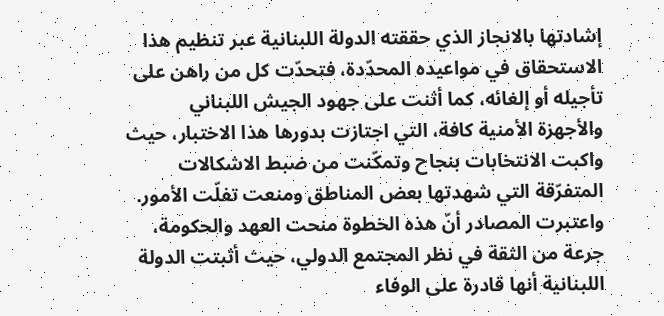إشادتها بالانجاز الذي حققته الدولة اللبنانية عبر تنظيم هذا الاستحقاق في مواعيده المحدّدة، فتحدّت كل من راهن على تأجيله أو إلغائه، كما أثنت على جهود الجيش اللبناني والأجهزة الأمنية كافة، التي اجتازت بدورها هذا الاختبار، حيث واكبت الانتخابات بنجاح وتمكّنت من ضبط الاشكالات المتفرّقة التي شهدتها بعض المناطق ومنعت تفلّت الأمور.
واعتبرت المصادر أنّ هذه الخطوة منحت العهد والحكومة، جرعة من الثقة في نظر المجتمع الدولي، حيث أثبتت الدولة اللبنانية أنها قادرة على الوفاء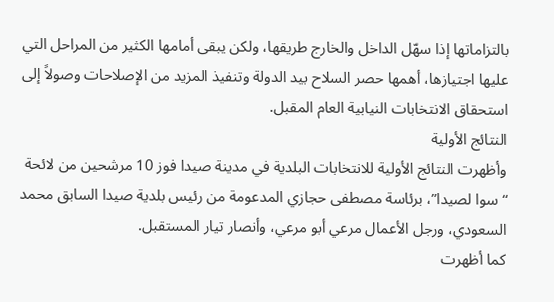بالتزاماتها إذا سهّل الداخل والخارج طريقها، ولكن يبقى أمامها الكثير من المراحل التي عليها اجتيازها، أهمها حصر السلاح بيد الدولة وتنفيذ المزيد من الإصلاحات وصولاً إلى استحقاق الانتخابات النيابية العام المقبل.
النتائج الأولية
وأظهرت النتائج الأولية للانتخابات البلدية في مدينة صيدا فوز 10 مرشحين من لائحة “سوا لصيدا”، برئاسة مصطفى حجازي المدعومة من رئيس بلدية صيدا السابق محمد السعودي، ورجل الأعمال مرعي أبو مرعي، وأنصار تيار المستقبل.
كما أظهرت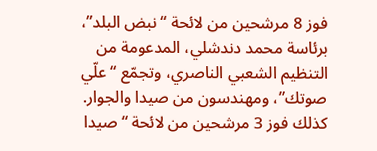فوز 8 مرشحين من لائحة “نبض البلد”، برئاسة محمد دندشلي، المدعومة من التنظيم الشعبي الناصري، وتجمّع “علّي صوتك”، ومهندسون من صيدا والجوار. كذلك فوز 3 مرشحين من لائحة “صيدا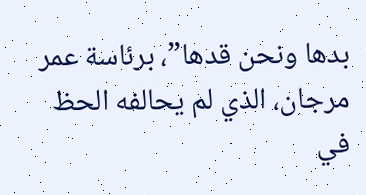بدها ونحن قدها”، برئاسة عمر مرجان، الذي لم يحالفه الحظ في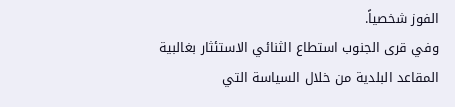الفوز شخصياً.
وفي قرى الجنوب استطاع الثنائي الاستئثار بغالبية المقاعد البلدية من خلال السياسة التي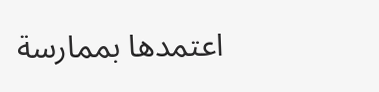اعتمدها بممارسة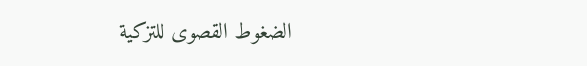الضغوط القصوى للتزكية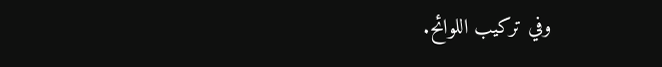وفي تركيب اللوائح.